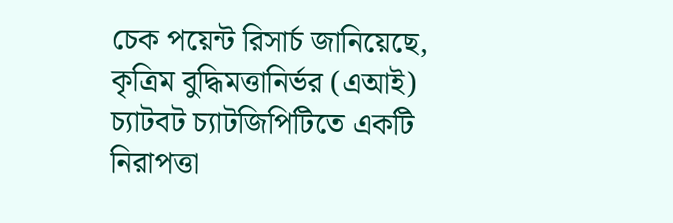চেক পয়েন্ট রিসার্চ জানিয়েছে, কৃত্রিম বুদ্ধিমত্তানির্ভর (এআই) চ্যাটবট চ্যাটজিপিটিতে একটি নিরাপত্তা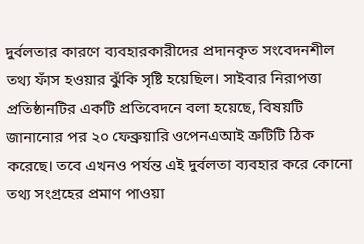দুর্বলতার কারণে ব্যবহারকারীদের প্রদানকৃত সংবেদনশীল তথ্য ফাঁস হওয়ার ঝুঁকি সৃষ্টি হয়েছিল। সাইবার নিরাপত্তা প্রতিষ্ঠানটির একটি প্রতিবেদনে বলা হয়েছে, বিষয়টি জানানোর পর ২০ ফেব্রুয়ারি ওপেনএআই ত্রুটিটি ঠিক করেছে। তবে এখনও পর্যন্ত এই দুর্বলতা ব্যবহার করে কোনো তথ্য সংগ্রহের প্রমাণ পাওয়া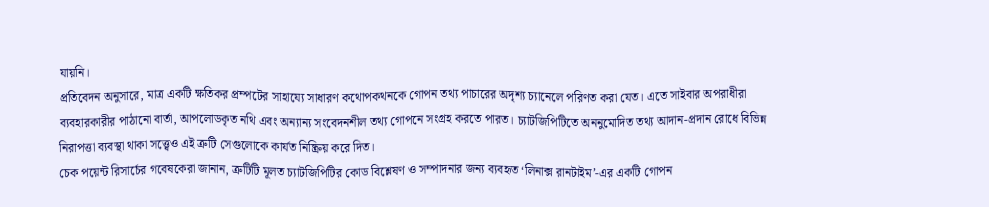যায়নি।
প্রতিবেদন অনুসারে, মাত্র একটি ক্ষতিকর প্রম্পটের সাহায্যে সাধারণ কথোপকথনকে গোপন তথ্য পাচারের অদৃশ্য চ্যানেলে পরিণত করা যেত। এতে সাইবার অপরাধীরা ব্যবহারকারীর পাঠানো বার্তা, আপলোডকৃত নথি এবং অন্যান্য সংবেদনশীল তথ্য গোপনে সংগ্রহ করতে পারত। চ্যাটজিপিটিতে অননুমোদিত তথ্য আদান-প্রদান রোধে বিভিন্ন নিরাপত্তা ব্যবস্থা থাকা সত্ত্বেও এই ত্রুটি সেগুলোকে কার্যত নিষ্ক্রিয় করে দিত।
চেক পয়েন্ট রিসার্চের গবেষকেরা জানান, ত্রুটিটি মূলত চ্যাটজিপিটির কোড বিশ্লেষণ ও সম্পাদনার জন্য ব্যবহৃত ‘লিনাক্স রানটাইম’-এর একটি গোপন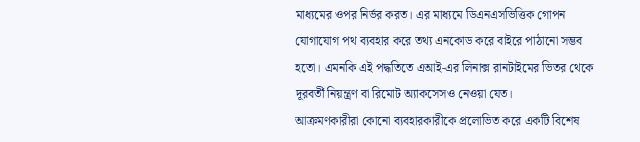মাধ্যমের ওপর নির্ভর করত। এর মাধ্যমে ডিএনএসভিত্তিক গোপন যোগাযোগ পথ ব্যবহার করে তথ্য এনকোড করে বাইরে পাঠানো সম্ভব হতো। এমনকি এই পদ্ধতিতে এআই-এর লিনাক্স রানটাইমের ভিতর থেকে দূরবর্তী নিয়ন্ত্রণ বা রিমোট অ্যাকসেসও নেওয়া যেত।
আক্রমণকারীরা কোনো ব্যবহারকারীকে প্রলোভিত করে একটি বিশেষ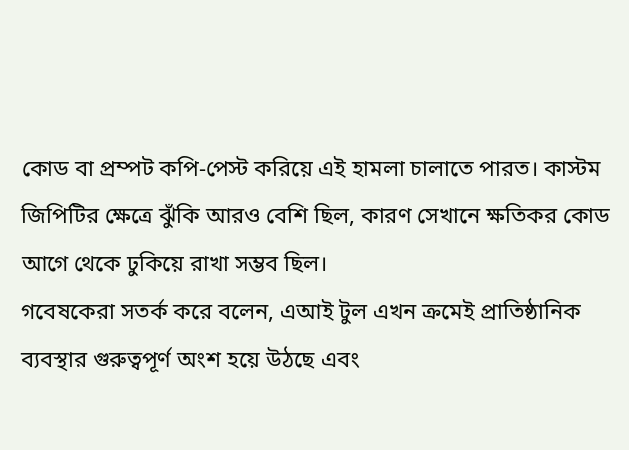কোড বা প্রম্পট কপি-পেস্ট করিয়ে এই হামলা চালাতে পারত। কাস্টম জিপিটির ক্ষেত্রে ঝুঁকি আরও বেশি ছিল, কারণ সেখানে ক্ষতিকর কোড আগে থেকে ঢুকিয়ে রাখা সম্ভব ছিল।
গবেষকেরা সতর্ক করে বলেন, এআই টুল এখন ক্রমেই প্রাতিষ্ঠানিক ব্যবস্থার গুরুত্বপূর্ণ অংশ হয়ে উঠছে এবং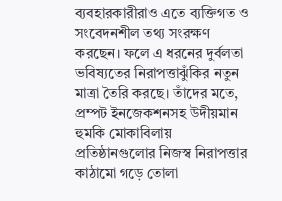ব্যবহারকারীরাও এতে ব্যক্তিগত ও সংবেদনশীল তথ্য সংরক্ষণ করছেন। ফলে এ ধরনের দুর্বলতা ভবিষ্যতের নিরাপত্তাঝুঁকির নতুন মাত্রা তৈরি করছে। তাঁদের মতে, প্রম্পট ইনজেকশনসহ উদীয়মান হুমকি মোকাবিলায় প্রতিষ্ঠানগুলোর নিজস্ব নিরাপত্তার কাঠামো গড়ে তোলা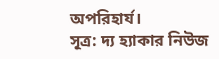অপরিহার্য।
সূত্র: দ্য হ্যাকার নিউজ